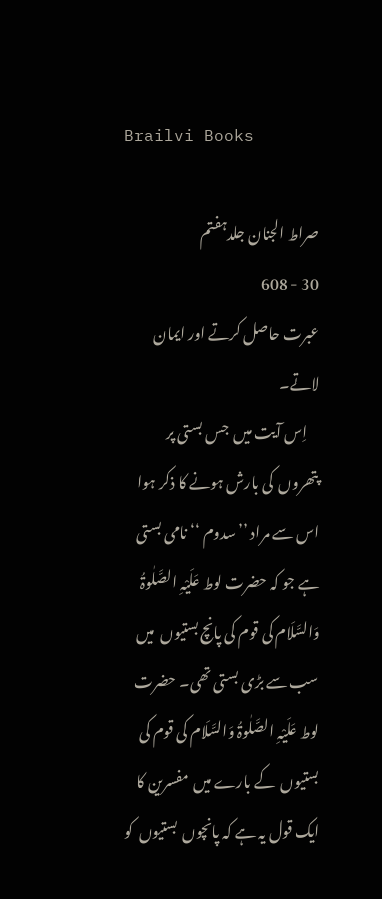Brailvi Books

صراط الجنان جلدہفتم
30 - 608
عبرت حاصل کرتے اور ایمان لاتے۔
    اِس آیت میں  جس بستی پر پتھروں  کی بارش ہونے کا ذکر ہوا اس سے مراد ’’سدوم ‘‘ نامی بستی ہے جو کہ حضرت لوط عَلَیْہِ الصَّلٰوۃُ وَالسَّلَام کی قوم کی پانچ بستیوں  میں  سب سے بڑی بستی تھی۔ حضرت لوط عَلَیْہِ الصَّلٰوۃُ وَالسَّلَام کی قوم کی بستیوں  کے بارے میں  مفسرین کا ایک قول یہ ہے کہ پانچوں  بستیوں  کو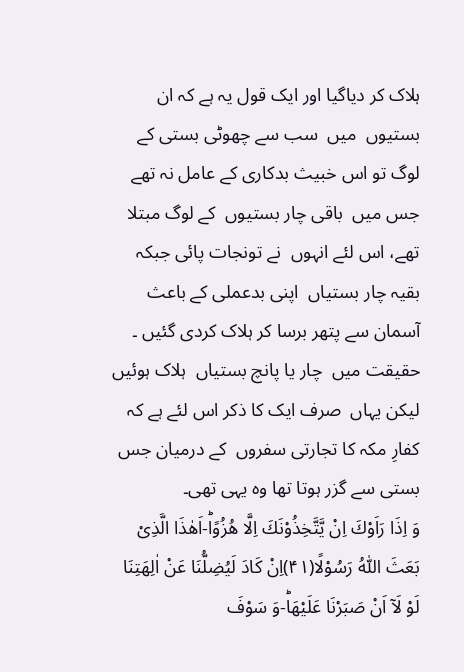ہلاک کر دیاگیا اور ایک قول یہ ہے کہ ان بستیوں  میں  سب سے چھوٹی بستی کے لوگ تو اس خبیث بدکاری کے عامل نہ تھے جس میں  باقی چار بستیوں  کے لوگ مبتلا تھے، اس لئے انہوں  نے تونجات پائی جبکہ بقیہ چار بستیاں  اپنی بدعملی کے باعث آسمان سے پتھر برسا کر ہلاک کردی گئیں ۔ حقیقت میں  چار یا پانچ بستیاں  ہلاک ہوئیں  لیکن یہاں  صرف ایک کا ذکر اس لئے ہے کہ کفارِ مکہ کا تجارتی سفروں  کے درمیان جس بستی سے گزر ہوتا تھا وہ یہی تھی۔
وَ اِذَا رَاَوْكَ اِنْ یَّتَّخِذُوْنَكَ اِلَّا هُزُوًاؕ-اَهٰذَا الَّذِیْ بَعَثَ اللّٰهُ رَسُوْلًا(۴۱)اِنْ كَادَ لَیُضِلُّنَا عَنْ اٰلِهَتِنَا لَوْ لَاۤ اَنْ صَبَرْنَا عَلَیْهَاؕ-وَ سَوْفَ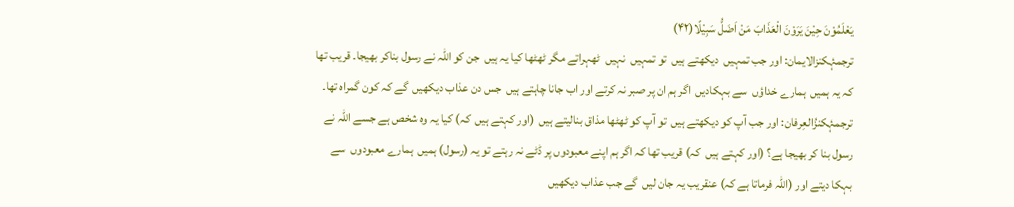یَعْلَمُوْنَ حِیْنَ یَرَوْنَ الْعَذَابَ مَنْ اَضَلُّ سَبِیْلًا(۴۲)
ترجمۂکنزالایمان: اور جب تمہیں  دیکھتے ہیں  تو تمہیں  نہیں  ٹھہراتے مگر ٹھٹھا کیا یہ ہیں  جن کو اللہ نے رسول بناکر بھیجا۔ قریب تھا کہ یہ ہمیں  ہمارے خداؤں  سے بہکادیں  اگر ہم ان پر صبر نہ کرتے اور اب جانا چاہتے ہیں  جس دن عذاب دیکھیں  گے کہ کون گمراہ تھا۔
ترجمۂکنزُالعِرفان: اور جب آپ کو دیکھتے ہیں  تو آپ کو ٹھٹھا مذاق بنالیتے ہیں  (اور کہتے ہیں  کہ) کیا یہ وہ شخص ہے جسے اللہ نے رسول بنا کر بھیجا ہے؟ (اور کہتے ہیں  کہ) قریب تھا کہ اگر ہم اپنے معبودوں پر ڈٹے نہ رہتے تو یہ (رسول) ہمیں  ہمارے معبودوں  سے بہکا دیتے اور (اللہ فرماتا ہے کہ) عنقریب یہ جان لیں  گے جب عذاب دیکھیں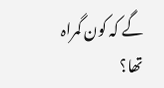گے کہ کون گمراہ تھا؟